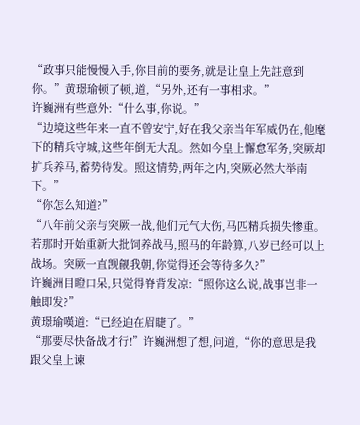“政事只能慢慢入手,你目前的要务,就是让皇上先註意到你。”黄璟瑜顿了顿,道,“另外,还有一事相求。”
许巍洲有些意外:“什么事,你说。”
“边境这些年来一直不曾安宁,好在我父亲当年军威仍在,他麾下的精兵守城,这些年倒无大乱。然如今皇上懈怠军务,突厥却扩兵养马,蓄势待发。照这情势,两年之内,突厥必然大举南下。”
“你怎么知道?”
“八年前父亲与突厥一战,他们元气大伤,马匹精兵损失惨重。若那时开始重新大批饲养战马,照马的年龄算,八岁已经可以上战场。突厥一直觊觎我朝,你觉得还会等待多久?”
许巍洲目瞪口呆,只觉得脊背发凉:“照你这么说,战事岂非一触即发?”
黄璟瑜嘆道:“已经迫在眉睫了。”
“那要尽快备战才行!”许巍洲想了想,问道,“你的意思是我跟父皇上谏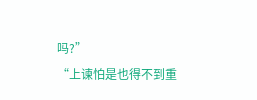吗?”
“上谏怕是也得不到重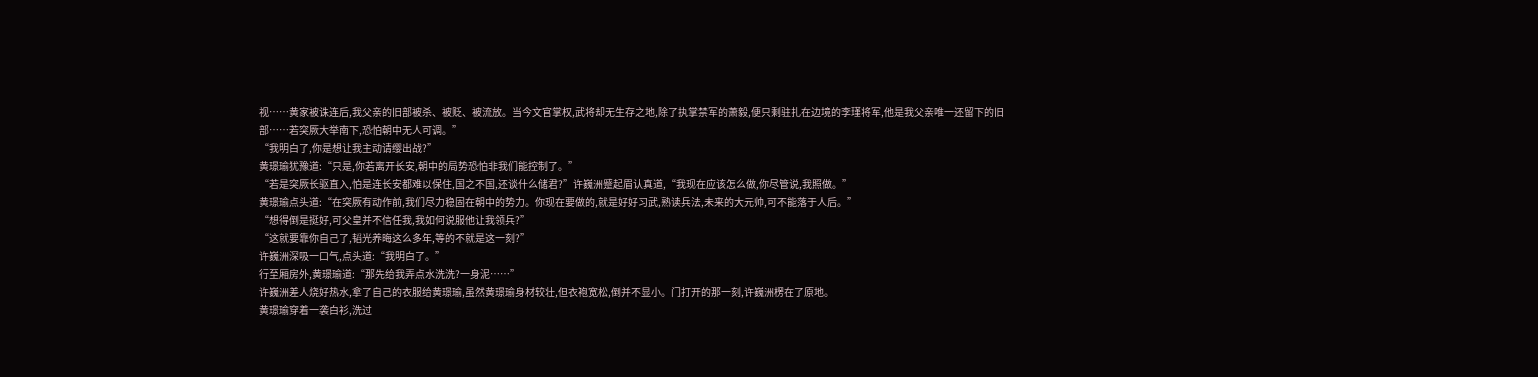视……黄家被诛连后,我父亲的旧部被杀、被贬、被流放。当今文官掌权,武将却无生存之地,除了执掌禁军的萧毅,便只剩驻扎在边境的李瑾将军,他是我父亲唯一还留下的旧部……若突厥大举南下,恐怕朝中无人可调。”
“我明白了,你是想让我主动请缨出战?”
黄璟瑜犹豫道:“只是,你若离开长安,朝中的局势恐怕非我们能控制了。”
“若是突厥长驱直入,怕是连长安都难以保住,国之不国,还谈什么储君?”许巍洲蹙起眉认真道,“我现在应该怎么做,你尽管说,我照做。”
黄璟瑜点头道:“在突厥有动作前,我们尽力稳固在朝中的势力。你现在要做的,就是好好习武,熟读兵法,未来的大元帅,可不能落于人后。”
“想得倒是挺好,可父皇并不信任我,我如何说服他让我领兵?”
“这就要靠你自己了,韬光养晦这么多年,等的不就是这一刻?”
许巍洲深吸一口气,点头道:“我明白了。”
行至厢房外,黄璟瑜道:“那先给我弄点水洗洗?一身泥……”
许巍洲差人烧好热水,拿了自己的衣服给黄璟瑜,虽然黄璟瑜身材较壮,但衣袍宽松,倒并不显小。门打开的那一刻,许巍洲楞在了原地。
黄璟瑜穿着一袭白衫,洗过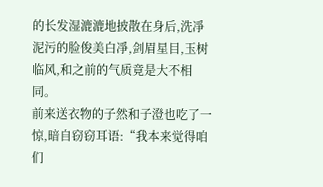的长发湿漉漉地披散在身后,洗凈泥污的脸俊美白凈,剑眉星目,玉树临风,和之前的气质竟是大不相同。
前来送衣物的子然和子澄也吃了一惊,暗自窃窃耳语:“我本来觉得咱们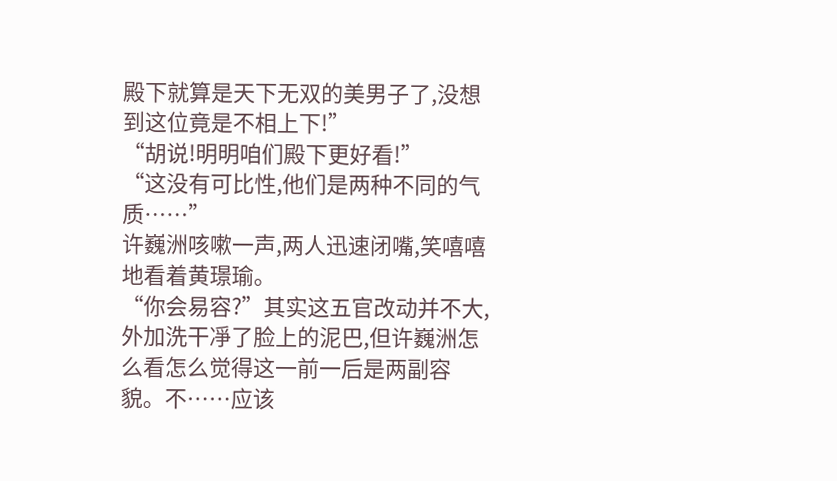殿下就算是天下无双的美男子了,没想到这位竟是不相上下!”
“胡说!明明咱们殿下更好看!”
“这没有可比性,他们是两种不同的气质……”
许巍洲咳嗽一声,两人迅速闭嘴,笑嘻嘻地看着黄璟瑜。
“你会易容?”其实这五官改动并不大,外加洗干凈了脸上的泥巴,但许巍洲怎么看怎么觉得这一前一后是两副容貌。不……应该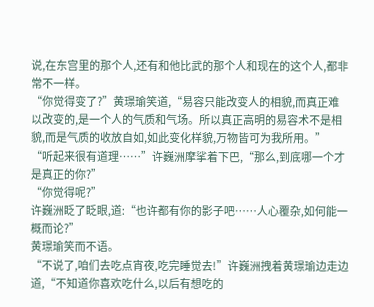说,在东宫里的那个人,还有和他比武的那个人和现在的这个人,都非常不一样。
“你觉得变了?”黄璟瑜笑道,“易容只能改变人的相貌,而真正难以改变的,是一个人的气质和气场。所以真正高明的易容术不是相貌,而是气质的收放自如,如此变化样貌,万物皆可为我所用。”
“听起来很有道理……”许巍洲摩挲着下巴,“那么,到底哪一个才是真正的你?”
“你觉得呢?”
许巍洲眨了眨眼,道:“也许都有你的影子吧……人心覆杂,如何能一概而论?”
黄璟瑜笑而不语。
“不说了,咱们去吃点宵夜,吃完睡觉去!”许巍洲拽着黄璟瑜边走边道,“不知道你喜欢吃什么,以后有想吃的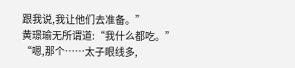跟我说,我让他们去准备。”
黄璟瑜无所谓道:“我什么都吃。”
“嗯,那个……太子眼线多,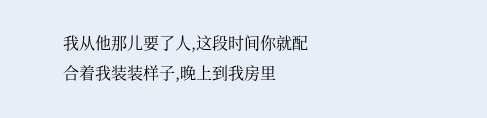我从他那儿要了人,这段时间你就配合着我装装样子,晚上到我房里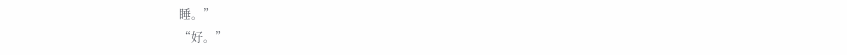睡。”
“好。”